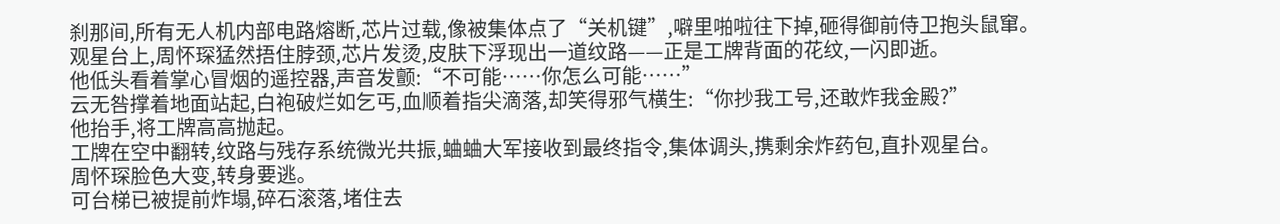刹那间,所有无人机内部电路熔断,芯片过载,像被集体点了“关机键”,噼里啪啦往下掉,砸得御前侍卫抱头鼠窜。
观星台上,周怀琛猛然捂住脖颈,芯片发烫,皮肤下浮现出一道纹路——正是工牌背面的花纹,一闪即逝。
他低头看着掌心冒烟的遥控器,声音发颤:“不可能……你怎么可能……”
云无咎撑着地面站起,白袍破烂如乞丐,血顺着指尖滴落,却笑得邪气横生:“你抄我工号,还敢炸我金殿?”
他抬手,将工牌高高抛起。
工牌在空中翻转,纹路与残存系统微光共振,蛐蛐大军接收到最终指令,集体调头,携剩余炸药包,直扑观星台。
周怀琛脸色大变,转身要逃。
可台梯已被提前炸塌,碎石滚落,堵住去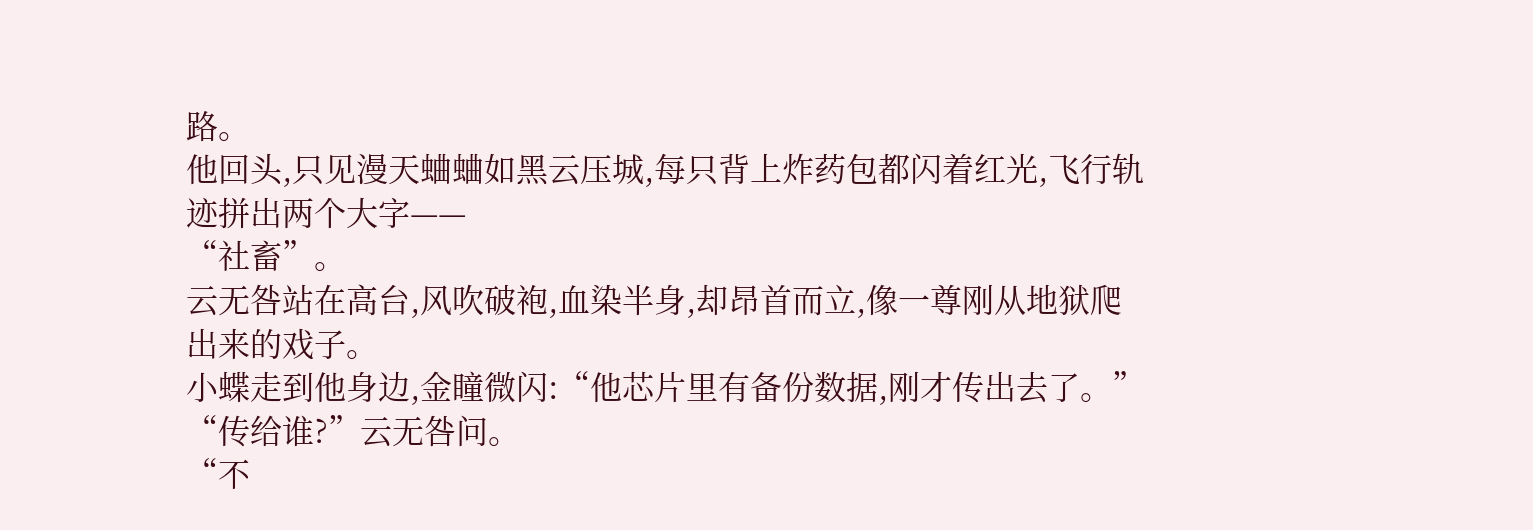路。
他回头,只见漫天蛐蛐如黑云压城,每只背上炸药包都闪着红光,飞行轨迹拼出两个大字——
“社畜”。
云无咎站在高台,风吹破袍,血染半身,却昂首而立,像一尊刚从地狱爬出来的戏子。
小蝶走到他身边,金瞳微闪:“他芯片里有备份数据,刚才传出去了。”
“传给谁?”云无咎问。
“不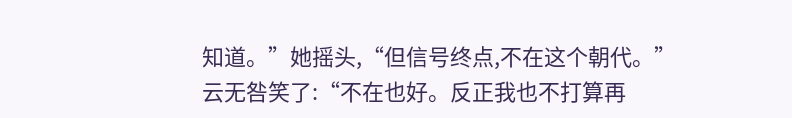知道。”她摇头,“但信号终点,不在这个朝代。”
云无咎笑了:“不在也好。反正我也不打算再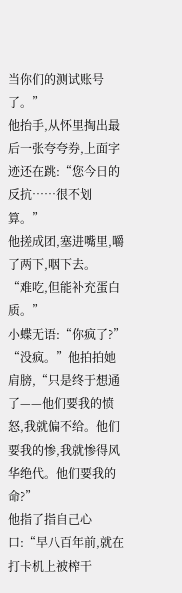当你们的测试账号了。”
他抬手,从怀里掏出最后一张夸夸券,上面字迹还在跳:“您今日的反抗……很不划算。”
他搓成团,塞进嘴里,嚼了两下,咽下去。
“难吃,但能补充蛋白质。”
小蝶无语:“你疯了?”
“没疯。”他拍拍她肩膀,“只是终于想通了——他们要我的愤怒,我就偏不给。他们要我的惨,我就惨得风华绝代。他们要我的命?”
他指了指自己心口:“早八百年前,就在打卡机上被榨干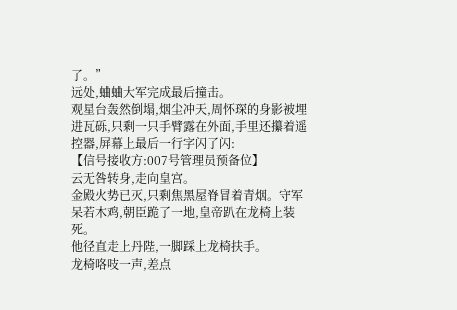了。”
远处,蛐蛐大军完成最后撞击。
观星台轰然倒塌,烟尘冲天,周怀琛的身影被埋进瓦砾,只剩一只手臂露在外面,手里还攥着遥控器,屏幕上最后一行字闪了闪:
【信号接收方:007号管理员预备位】
云无咎转身,走向皇宫。
金殿火势已灭,只剩焦黑屋脊冒着青烟。守军呆若木鸡,朝臣跪了一地,皇帝趴在龙椅上装死。
他径直走上丹陛,一脚踩上龙椅扶手。
龙椅咯吱一声,差点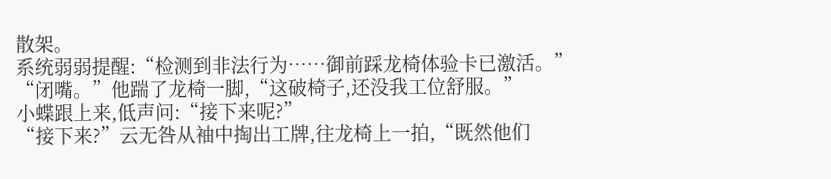散架。
系统弱弱提醒:“检测到非法行为……御前踩龙椅体验卡已激活。”
“闭嘴。”他踹了龙椅一脚,“这破椅子,还没我工位舒服。”
小蝶跟上来,低声问:“接下来呢?”
“接下来?”云无咎从袖中掏出工牌,往龙椅上一拍,“既然他们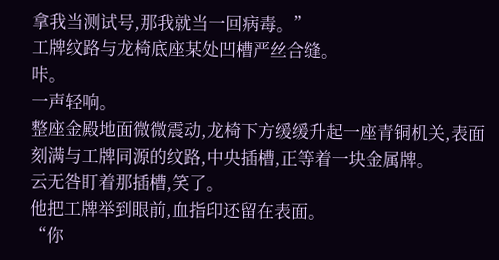拿我当测试号,那我就当一回病毒。”
工牌纹路与龙椅底座某处凹槽严丝合缝。
咔。
一声轻响。
整座金殿地面微微震动,龙椅下方缓缓升起一座青铜机关,表面刻满与工牌同源的纹路,中央插槽,正等着一块金属牌。
云无咎盯着那插槽,笑了。
他把工牌举到眼前,血指印还留在表面。
“你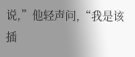说,”他轻声问,“我是该插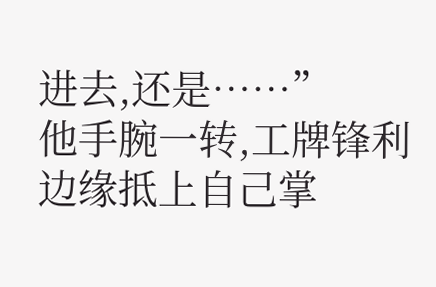进去,还是……”
他手腕一转,工牌锋利边缘抵上自己掌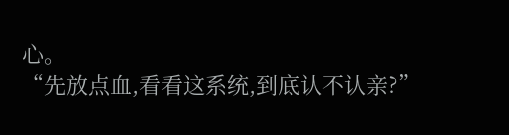心。
“先放点血,看看这系统,到底认不认亲?”